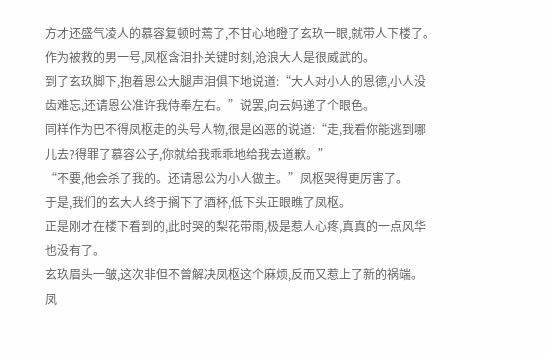方才还盛气凌人的慕容复顿时蔫了,不甘心地瞪了玄玖一眼,就带人下楼了。
作为被救的男一号,凤枢含泪扑关键时刻,沧浪大人是很威武的。
到了玄玖脚下,抱着恩公大腿声泪俱下地说道:“大人对小人的恩德,小人没齿难忘,还请恩公准许我侍奉左右。”说罢,向云妈递了个眼色。
同样作为巴不得凤枢走的头号人物,很是凶恶的说道:“走,我看你能逃到哪儿去?得罪了慕容公子,你就给我乖乖地给我去道歉。”
“不要,他会杀了我的。还请恩公为小人做主。”凤枢哭得更厉害了。
于是,我们的玄大人终于搁下了酒杯,低下头正眼瞧了凤枢。
正是刚才在楼下看到的,此时哭的梨花带雨,极是惹人心疼,真真的一点风华也没有了。
玄玖眉头一皱,这次非但不曾解决凤枢这个麻烦,反而又惹上了新的祸端。
凤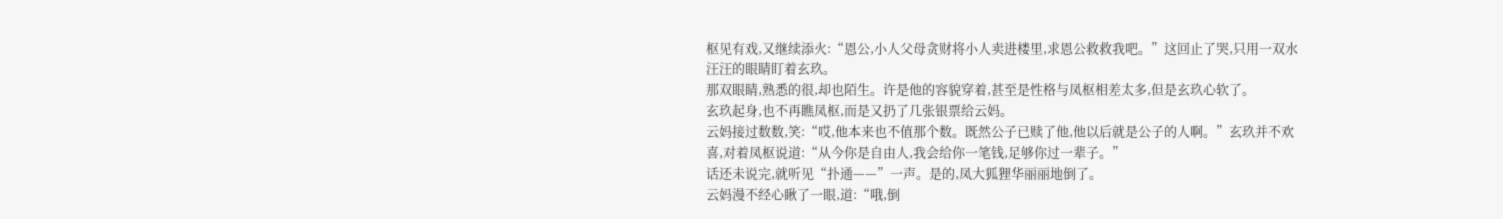枢见有戏,又继续添火:“恩公,小人父母贪财将小人卖进楼里,求恩公救救我吧。”这回止了哭,只用一双水汪汪的眼睛盯着玄玖。
那双眼睛,熟悉的很,却也陌生。许是他的容貌穿着,甚至是性格与凤枢相差太多,但是玄玖心软了。
玄玖起身,也不再瞧凤枢,而是又扔了几张银票给云妈。
云妈接过数数,笑:“哎,他本来也不值那个数。既然公子已赎了他,他以后就是公子的人啊。”玄玖并不欢喜,对着凤枢说道:“从今你是自由人,我会给你一笔钱,足够你过一辈子。”
话还未说完,就听见“扑通——”一声。是的,凤大狐狸华丽丽地倒了。
云妈漫不经心瞅了一眼,道:“哦,倒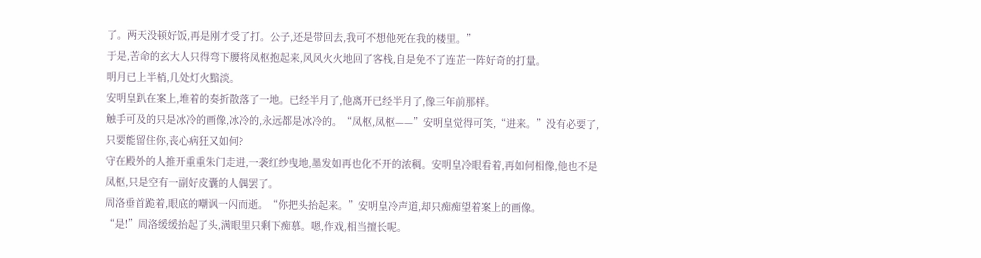了。两天没顿好饭,再是刚才受了打。公子,还是带回去,我可不想他死在我的楼里。”
于是,苦命的玄大人只得弯下腰将凤枢抱起来,风风火火地回了客栈,自是免不了连芷一阵好奇的打量。
明月已上半梢,几处灯火黯淡。
安明皇趴在案上,堆着的奏折散落了一地。已经半月了,他离开已经半月了,像三年前那样。
触手可及的只是冰冷的画像,冰冷的,永远都是冰冷的。“凤枢,凤枢——”安明皇觉得可笑,“进来。”没有必要了,只要能留住你,丧心病狂又如何?
守在殿外的人推开重重朱门走进,一袭红纱曳地,墨发如再也化不开的浓稠。安明皇冷眼看着,再如何相像,他也不是凤枢,只是空有一副好皮囊的人偶罢了。
周洛垂首跪着,眼底的嘲讽一闪而逝。“你把头抬起来。”安明皇冷声道,却只痴痴望着案上的画像。
“是!”周洛缓缓抬起了头,满眼里只剩下痴慕。嗯,作戏,相当擅长呢。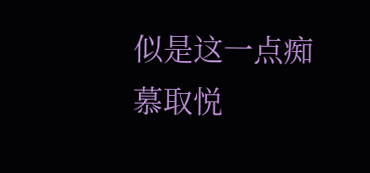似是这一点痴慕取悦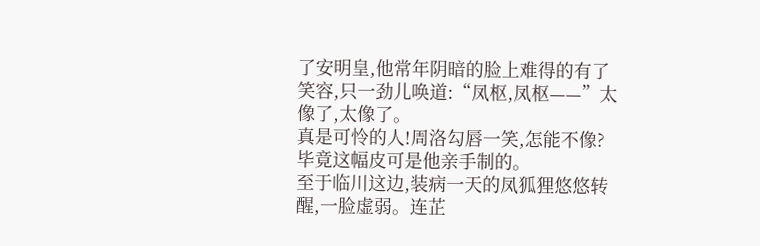了安明皇,他常年阴暗的脸上难得的有了笑容,只一劲儿唤道:“凤枢,凤枢——”太像了,太像了。
真是可怜的人!周洛勾唇一笑,怎能不像?毕竟这幅皮可是他亲手制的。
至于临川这边,装病一天的凤狐狸悠悠转醒,一脸虚弱。连芷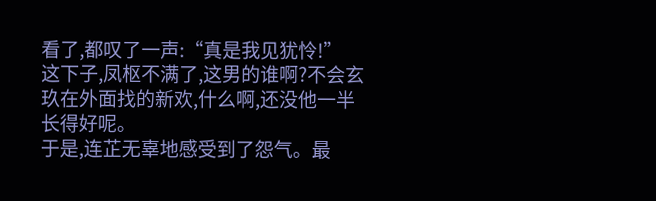看了,都叹了一声:“真是我见犹怜!”
这下子,凤枢不满了,这男的谁啊?不会玄玖在外面找的新欢,什么啊,还没他一半长得好呢。
于是,连芷无辜地感受到了怨气。最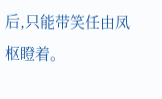后,只能带笑任由凤枢瞪着。